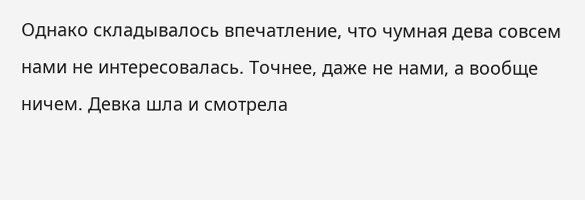Однако складывалось впечатление, что чумная дева совсем нами не интересовалась. Точнее, даже не нами, а вообще ничем. Девка шла и смотрела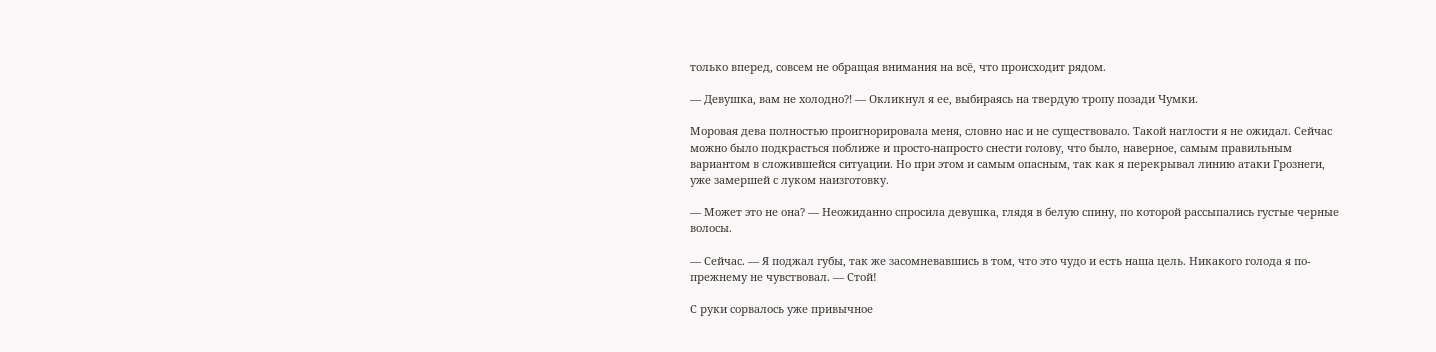только вперед, совсем не обращая внимания на всё, что происходит рядом.

— Девушка, вам не холодно⁈ — Окликнул я ее, выбираясь на твердую тропу позади Чумки.

Моровая дева полностью проигнорировала меня, словно нас и не существовало. Такой наглости я не ожидал. Сейчас можно было подкрасться поближе и просто-напросто снести голову, что было, наверное, самым правильным вариантом в сложившейся ситуации. Но при этом и самым опасным, так как я перекрывал линию атаки Грознеги, уже замершей с луком наизготовку.

— Может это не она? — Неожиданно спросила девушка, глядя в белую спину, по которой рассыпались густые черные волосы.

— Сейчас. — Я поджал губы, так же засомневавшись в том, что это чудо и есть наша цель. Никакого голода я по-прежнему не чувствовал. — Стой!

С руки сорвалось уже привычное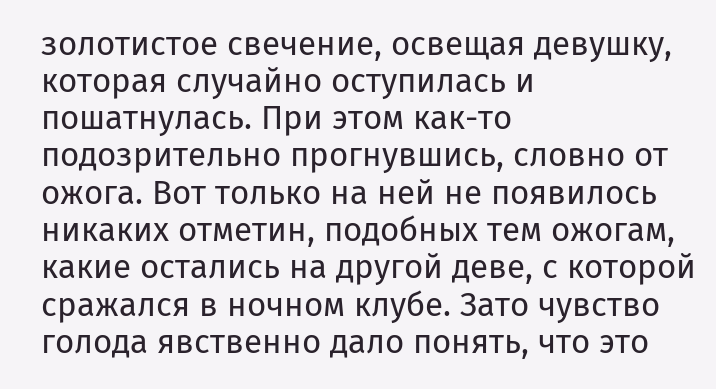золотистое свечение, освещая девушку, которая случайно оступилась и пошатнулась. При этом как-то подозрительно прогнувшись, словно от ожога. Вот только на ней не появилось никаких отметин, подобных тем ожогам, какие остались на другой деве, с которой сражался в ночном клубе. Зато чувство голода явственно дало понять, что это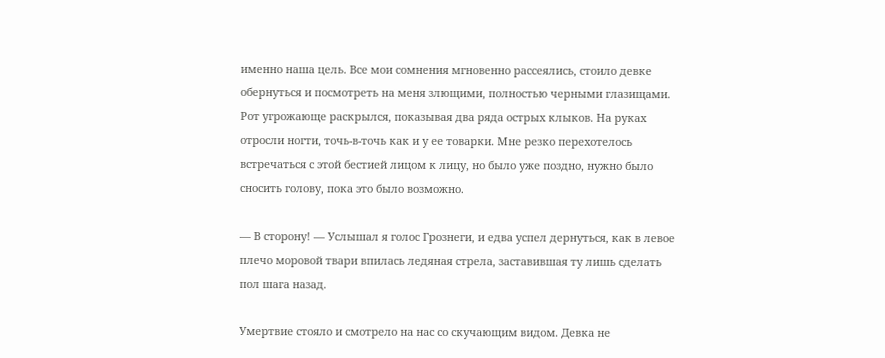именно наша цель. Все мои сомнения мгновенно рассеялись, стоило девке обернуться и посмотреть на меня злющими, полностью черными глазищами. Рот угрожающе раскрылся, показывая два ряда острых клыков. На руках отросли ногти, точь-в-точь как и у ее товарки. Мне резко перехотелось встречаться с этой бестией лицом к лицу, но было уже поздно, нужно было сносить голову, пока это было возможно.

— В сторону! — Услышал я голос Грознеги, и едва успел дернуться, как в левое плечо моровой твари впилась ледяная стрела, заставившая ту лишь сделать пол шага назад.

Умертвие стояло и смотрело на нас со скучающим видом. Девка не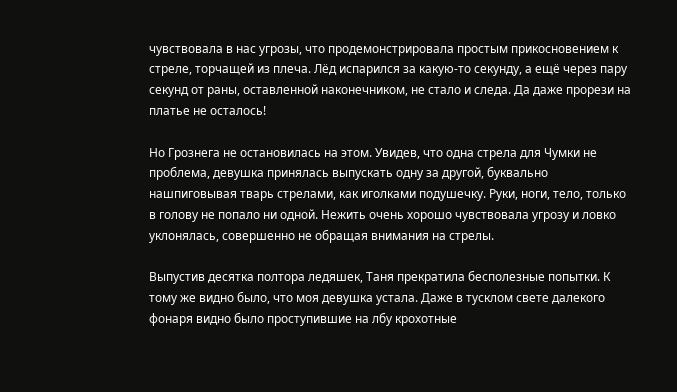чувствовала в нас угрозы, что продемонстрировала простым прикосновением к стреле, торчащей из плеча. Лёд испарился за какую-то секунду, а ещё через пару секунд от раны, оставленной наконечником, не стало и следа. Да даже прорези на платье не осталось!

Но Грознега не остановилась на этом. Увидев, что одна стрела для Чумки не проблема, девушка принялась выпускать одну за другой, буквально нашпиговывая тварь стрелами, как иголками подушечку. Руки, ноги, тело, только в голову не попало ни одной. Нежить очень хорошо чувствовала угрозу и ловко уклонялась, совершенно не обращая внимания на стрелы.

Выпустив десятка полтора ледяшек, Таня прекратила бесполезные попытки. К тому же видно было, что моя девушка устала. Даже в тусклом свете далекого фонаря видно было проступившие на лбу крохотные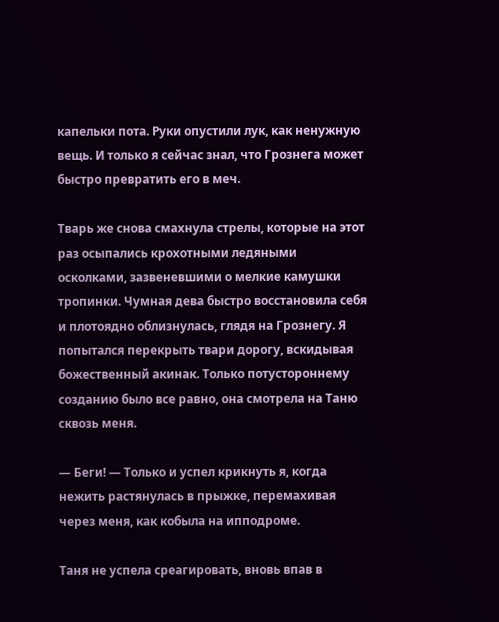капельки пота. Руки опустили лук, как ненужную вещь. И только я сейчас знал, что Грознега может быстро превратить его в меч.

Тварь же снова смахнула стрелы, которые на этот раз осыпались крохотными ледяными осколками, зазвеневшими о мелкие камушки тропинки. Чумная дева быстро восстановила себя и плотоядно облизнулась, глядя на Грознегу. Я попытался перекрыть твари дорогу, вскидывая божественный акинак. Только потустороннему созданию было все равно, она смотрела на Таню сквозь меня.

— Беги! — Только и успел крикнуть я, когда нежить растянулась в прыжке, перемахивая через меня, как кобыла на ипподроме.

Таня не успела среагировать, вновь впав в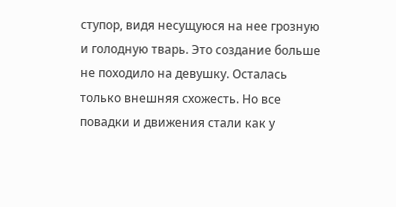ступор, видя несущуюся на нее грозную и голодную тварь. Это создание больше не походило на девушку. Осталась только внешняя схожесть. Но все повадки и движения стали как у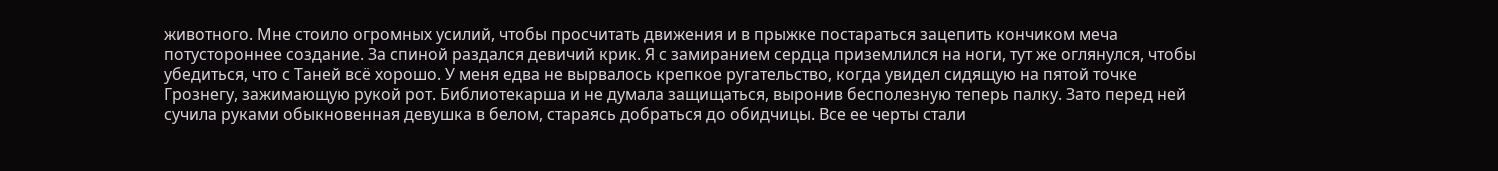животного. Мне стоило огромных усилий, чтобы просчитать движения и в прыжке постараться зацепить кончиком меча потустороннее создание. За спиной раздался девичий крик. Я с замиранием сердца приземлился на ноги, тут же оглянулся, чтобы убедиться, что с Таней всё хорошо. У меня едва не вырвалось крепкое ругательство, когда увидел сидящую на пятой точке Грознегу, зажимающую рукой рот. Библиотекарша и не думала защищаться, выронив бесполезную теперь палку. Зато перед ней сучила руками обыкновенная девушка в белом, стараясь добраться до обидчицы. Все ее черты стали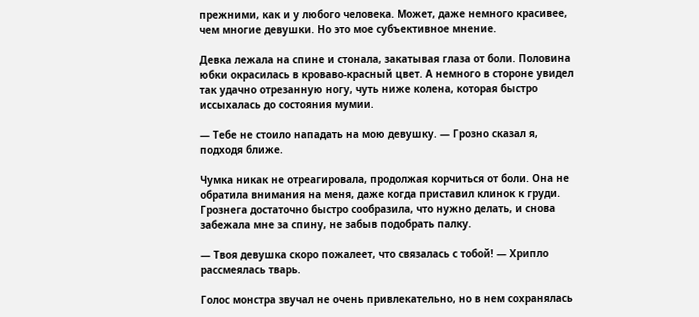прежними, как и у любого человека. Может, даже немного красивее, чем многие девушки. Но это мое субъективное мнение.

Девка лежала на спине и стонала, закатывая глаза от боли. Половина юбки окрасилась в кроваво-красный цвет. А немного в стороне увидел так удачно отрезанную ногу, чуть ниже колена, которая быстро иссыхалась до состояния мумии.

— Тебе не стоило нападать на мою девушку. — Грозно сказал я, подходя ближе.

Чумка никак не отреагировала, продолжая корчиться от боли. Она не обратила внимания на меня, даже когда приставил клинок к груди. Грознега достаточно быстро сообразила, что нужно делать, и снова забежала мне за спину, не забыв подобрать палку.

— Твоя девушка скоро пожалеет, что связалась с тобой! — Хрипло рассмеялась тварь.

Голос монстра звучал не очень привлекательно, но в нем сохранялась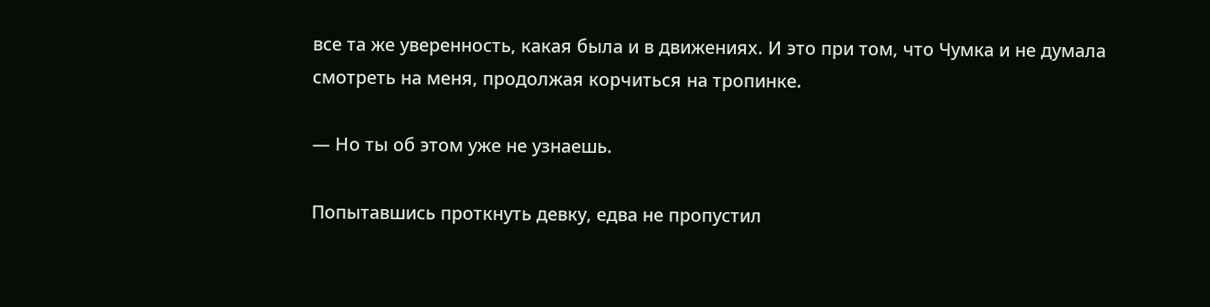все та же уверенность, какая была и в движениях. И это при том, что Чумка и не думала смотреть на меня, продолжая корчиться на тропинке.

— Но ты об этом уже не узнаешь.

Попытавшись проткнуть девку, едва не пропустил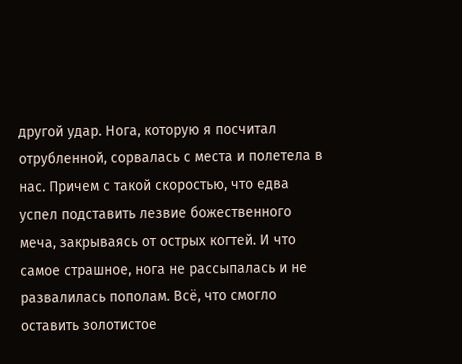другой удар. Нога, которую я посчитал отрубленной, сорвалась с места и полетела в нас. Причем с такой скоростью, что едва успел подставить лезвие божественного меча, закрываясь от острых когтей. И что самое страшное, нога не рассыпалась и не развалилась пополам. Всё, что смогло оставить золотистое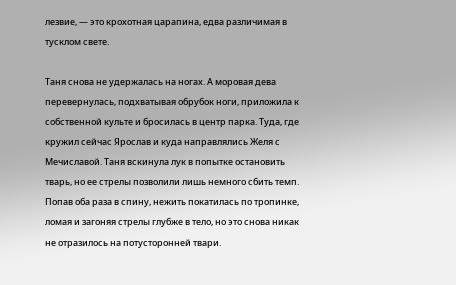лезвие, — это крохотная царапина, едва различимая в тусклом свете.

Таня снова не удержалась на ногах. А моровая дева перевернулась, подхватывая обрубок ноги, приложила к собственной культе и бросилась в центр парка. Туда, где кружил сейчас Ярослав и куда направлялись Желя с Мечиславой. Таня вскинула лук в попытке остановить тварь, но ее стрелы позволили лишь немного сбить темп. Попав оба раза в спину, нежить покатилась по тропинке, ломая и загоняя стрелы глубже в тело, но это снова никак не отразилось на потусторонней твари.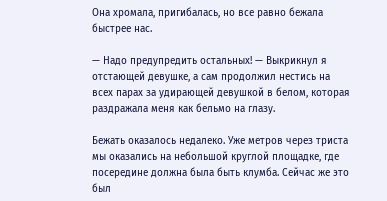Она хромала, пригибалась, но все равно бежала быстрее нас.

— Надо предупредить остальных! — Выкрикнул я отстающей девушке, а сам продолжил нестись на всех парах за удирающей девушкой в белом, которая раздражала меня как бельмо на глазу.

Бежать оказалось недалеко. Уже метров через триста мы оказались на небольшой круглой площадке, где посередине должна была быть клумба. Сейчас же это был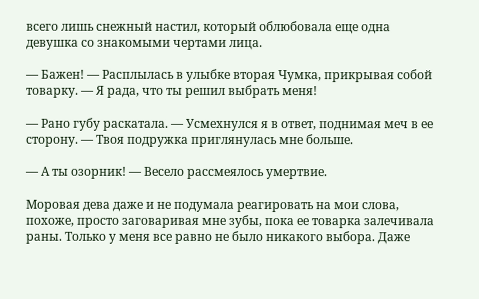всего лишь снежный настил, который облюбовала еще одна девушка со знакомыми чертами лица.

— Бажен! — Расплылась в улыбке вторая Чумка, прикрывая собой товарку. — Я рада, что ты решил выбрать меня!

— Рано губу раскатала. — Усмехнулся я в ответ, поднимая меч в ее сторону. — Твоя подружка приглянулась мне больше.

— А ты озорник! — Весело рассмеялось умертвие.

Моровая дева даже и не подумала реагировать на мои слова, похоже, просто заговаривая мне зубы, пока ее товарка залечивала раны. Только у меня все равно не было никакого выбора. Даже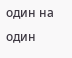один на один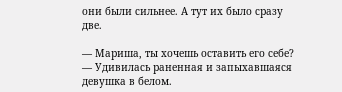они были сильнее. А тут их было сразу две.

— Мариша, ты хочешь оставить его себе? — Удивилась раненная и запыхавшаяся девушка в белом.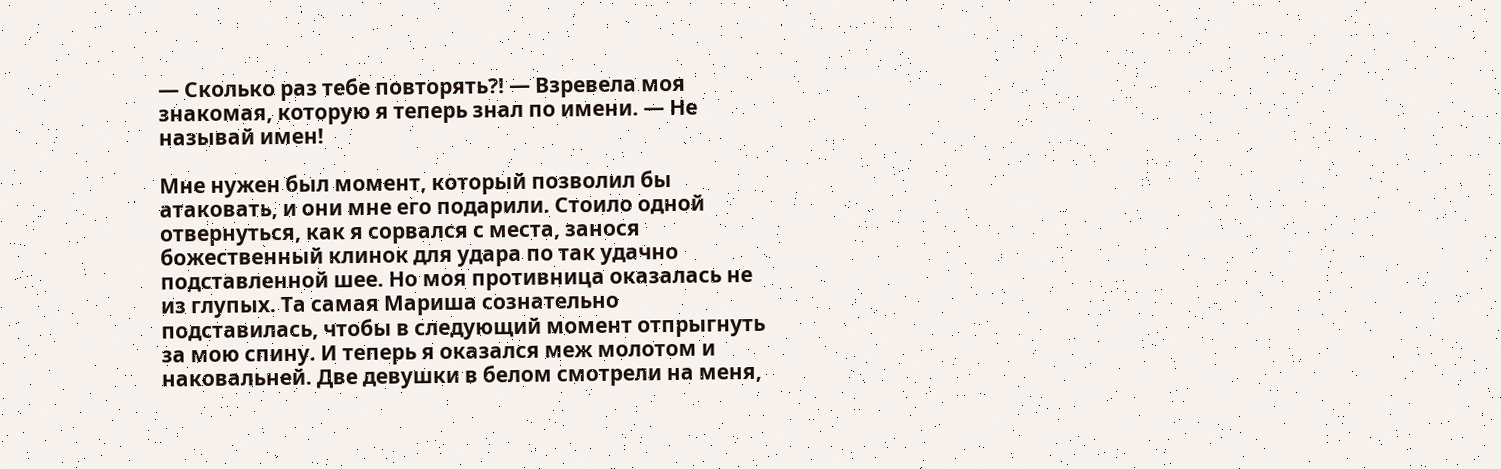— Сколько раз тебе повторять⁈ — Взревела моя знакомая, которую я теперь знал по имени. — Не называй имен!

Мне нужен был момент, который позволил бы атаковать, и они мне его подарили. Стоило одной отвернуться, как я сорвался с места, занося божественный клинок для удара по так удачно подставленной шее. Но моя противница оказалась не из глупых. Та самая Мариша сознательно подставилась, чтобы в следующий момент отпрыгнуть за мою спину. И теперь я оказался меж молотом и наковальней. Две девушки в белом смотрели на меня,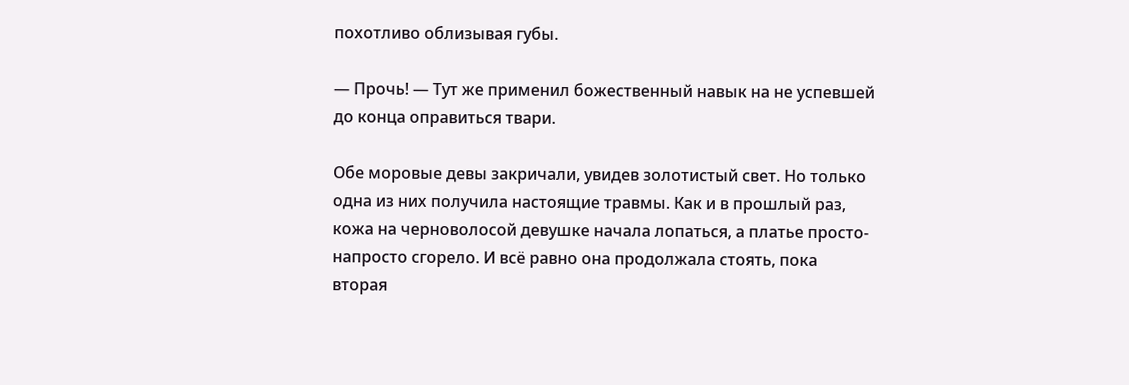похотливо облизывая губы.

— Прочь! — Тут же применил божественный навык на не успевшей до конца оправиться твари.

Обе моровые девы закричали, увидев золотистый свет. Но только одна из них получила настоящие травмы. Как и в прошлый раз, кожа на черноволосой девушке начала лопаться, а платье просто-напросто сгорело. И всё равно она продолжала стоять, пока вторая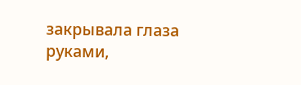закрывала глаза руками,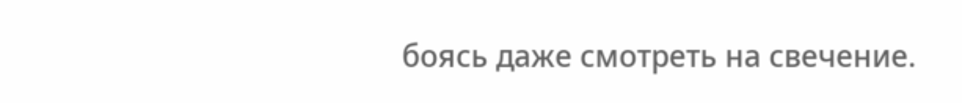боясь даже смотреть на свечение.